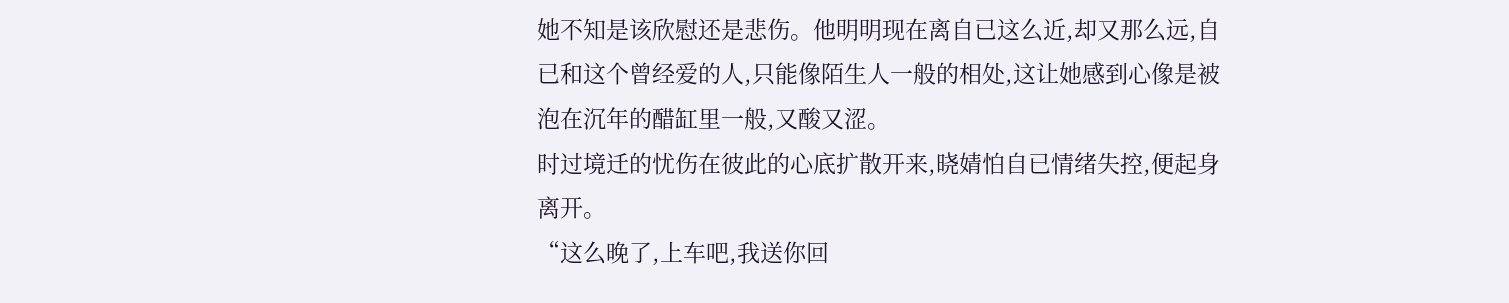她不知是该欣慰还是悲伤。他明明现在离自已这么近,却又那么远,自已和这个曾经爱的人,只能像陌生人一般的相处,这让她感到心像是被泡在沉年的醋缸里一般,又酸又涩。
时过境迁的忧伤在彼此的心底扩散开来,晓婧怕自已情绪失控,便起身离开。
“这么晚了,上车吧,我送你回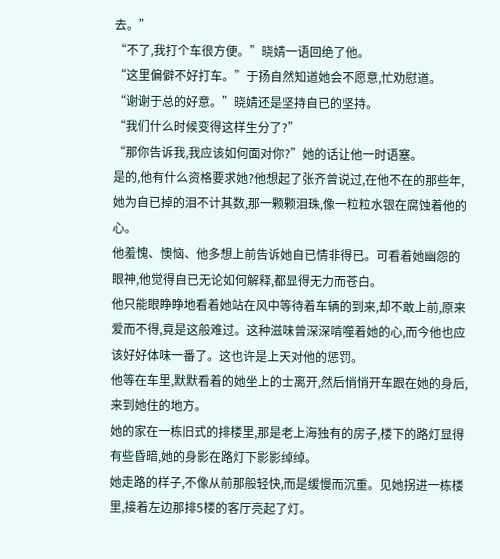去。”
“不了,我打个车很方便。”晓婧一语回绝了他。
“这里偏僻不好打车。”于扬自然知道她会不愿意,忙劝慰道。
“谢谢于总的好意。”晓婧还是坚持自已的坚持。
“我们什么时候变得这样生分了?”
“那你告诉我,我应该如何面对你?”她的话让他一时语塞。
是的,他有什么资格要求她?他想起了张齐曾说过,在他不在的那些年,她为自已掉的泪不计其数,那一颗颗泪珠,像一粒粒水银在腐蚀着他的心。
他羞愧、懊恼、他多想上前告诉她自已情非得已。可看着她幽怨的眼神,他觉得自已无论如何解释,都显得无力而苍白。
他只能眼睁睁地看着她站在风中等待着车辆的到来,却不敢上前,原来爱而不得,竟是这般难过。这种滋味曾深深啃噬着她的心,而今他也应该好好体味一番了。这也许是上天对他的惩罚。
他等在车里,默默看着的她坐上的士离开,然后悄悄开车跟在她的身后,来到她住的地方。
她的家在一栋旧式的排楼里,那是老上海独有的房子,楼下的路灯显得有些昏暗,她的身影在路灯下影影绰绰。
她走路的样子,不像从前那般轻快,而是缓慢而沉重。见她拐进一栋楼里,接着左边那排5楼的客厅亮起了灯。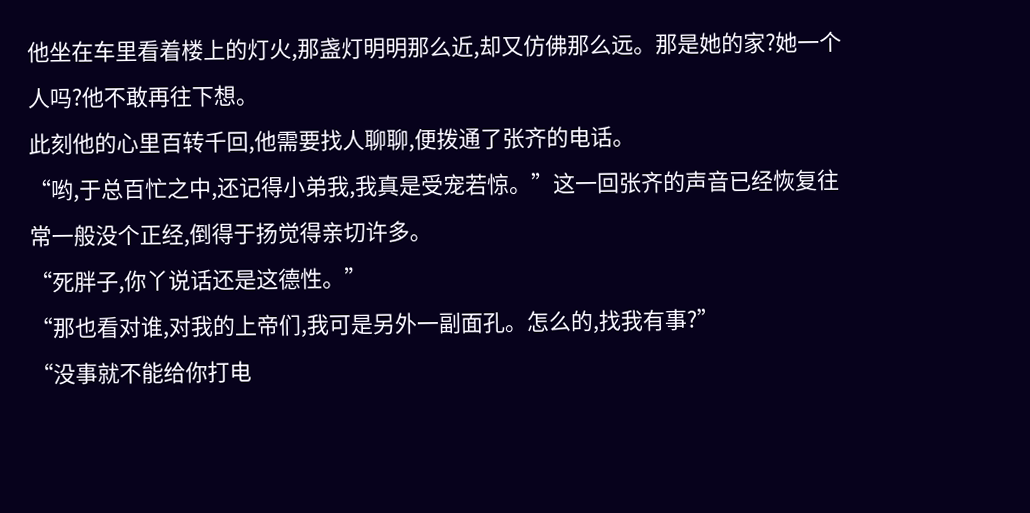他坐在车里看着楼上的灯火,那盏灯明明那么近,却又仿佛那么远。那是她的家?她一个人吗?他不敢再往下想。
此刻他的心里百转千回,他需要找人聊聊,便拨通了张齐的电话。
“哟,于总百忙之中,还记得小弟我,我真是受宠若惊。”这一回张齐的声音已经恢复往常一般没个正经,倒得于扬觉得亲切许多。
“死胖子,你丫说话还是这德性。”
“那也看对谁,对我的上帝们,我可是另外一副面孔。怎么的,找我有事?”
“没事就不能给你打电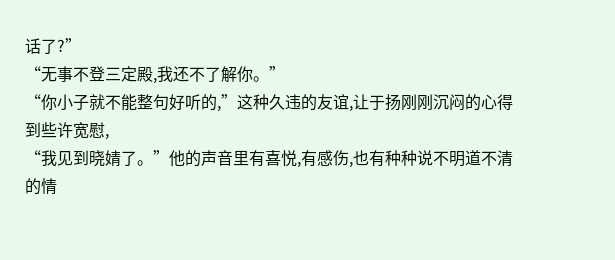话了?”
“无事不登三定殿,我还不了解你。”
“你小子就不能整句好听的,”这种久违的友谊,让于扬刚刚沉闷的心得到些许宽慰,
“我见到晓婧了。”他的声音里有喜悦,有感伤,也有种种说不明道不清的情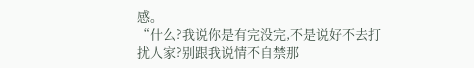感。
“什么?我说你是有完没完,不是说好不去打扰人家?别跟我说情不自禁那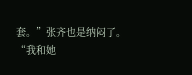套。”张齐也是纳闷了。
“我和她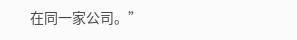在同一家公司。”